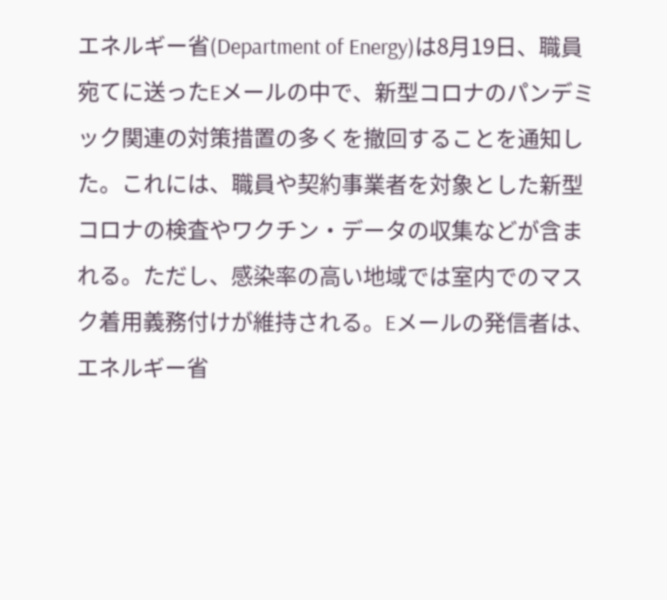エネルギー省(Department of Energy)は8月19日、職員宛てに送ったEメールの中で、新型コロナのパンデミック関連の対策措置の多くを撤回することを通知した。これには、職員や契約事業者を対象とした新型コロナの検査やワクチン・データの収集などが含まれる。ただし、感染率の高い地域では室内でのマスク着用義務付けが維持される。Eメールの発信者は、エネルギー省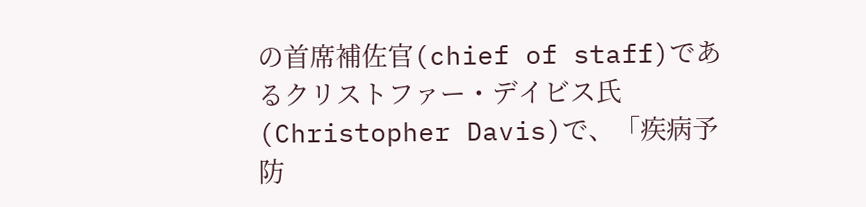の首席補佐官(chief of staff)であるクリストファー・デイビス氏(Christopher Davis)で、「疾病予防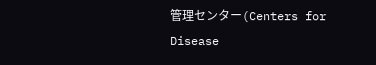管理センター(Centers for Disease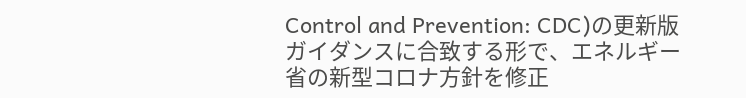Control and Prevention: CDC)の更新版ガイダンスに合致する形で、エネルギー省の新型コロナ方針を修正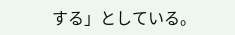する」としている。